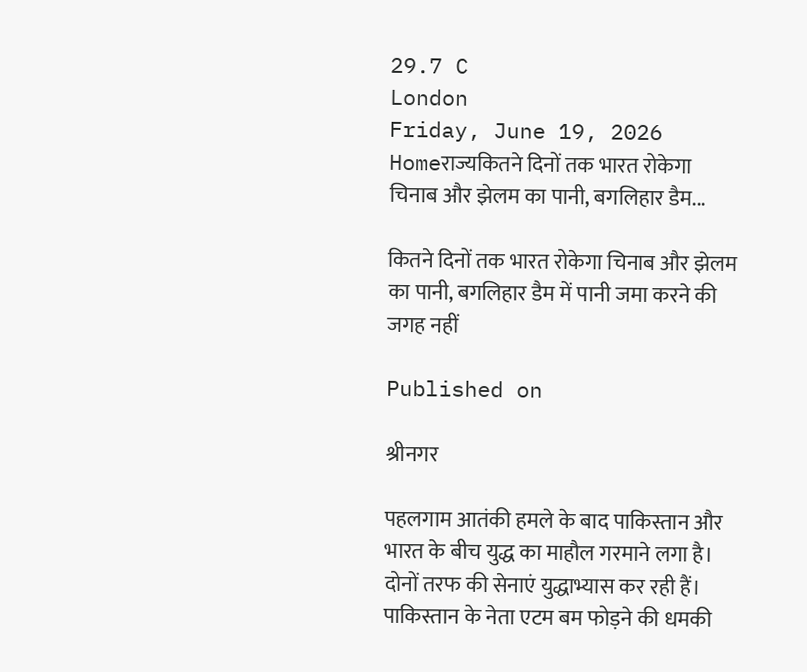29.7 C
London
Friday, June 19, 2026
Homeराज्यकितने दिनों तक भारत रोकेगा चिनाब और झेलम का पानी, बगलिहार डैम...

कितने दिनों तक भारत रोकेगा चिनाब और झेलम का पानी, बगलिहार डैम में पानी जमा करने की जगह नहीं

Published on

श्रीनगर

पहलगाम आतंकी हमले के बाद पाकिस्तान और भारत के बीच युद्ध का माहौल गरमाने लगा है। दोनों तरफ की सेनाएं युद्धाभ्यास कर रही हैं। पाकिस्तान के नेता एटम बम फोड़ने की धमकी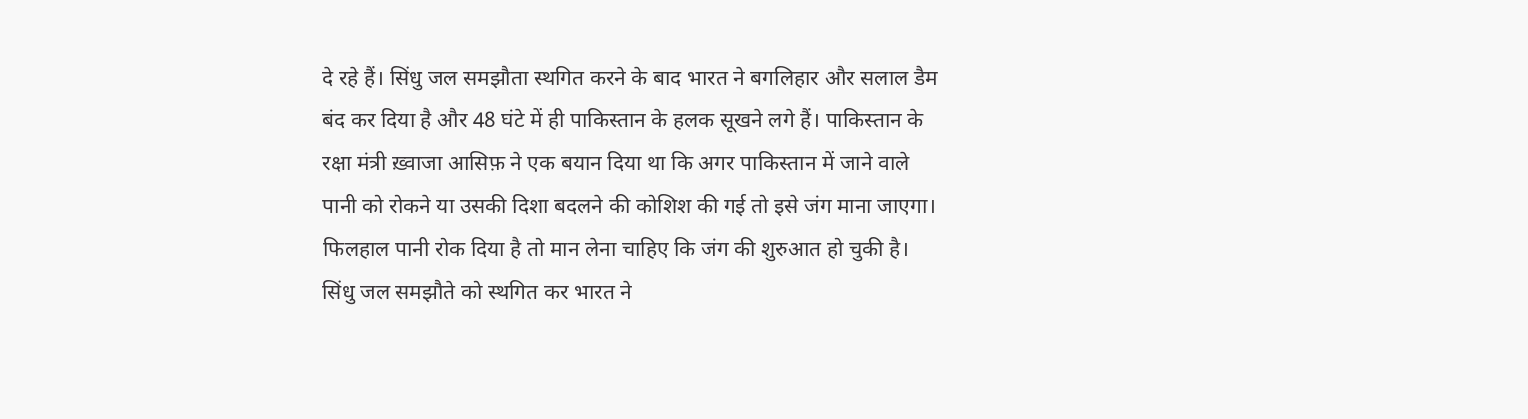दे रहे हैं। सिंधु जल समझौता स्थगित करने के बाद भारत ने बगलिहार और सलाल डैम बंद कर दिया है और 48 घंटे में ही पाकिस्तान के हलक सूखने लगे हैं। पाकिस्तान के रक्षा मंत्री ख़्वाजा आसिफ़ ने एक बयान दिया था कि अगर पाकिस्तान में जाने वाले पानी को रोकने या उसकी दिशा बदलने की कोशिश की गई तो इसे जंग माना जाएगा। फिलहाल पानी रोक दिया है तो मान लेना चाहिए कि जंग की शुरुआत हो चुकी है। सिंधु जल समझौते को स्थगित कर भारत ने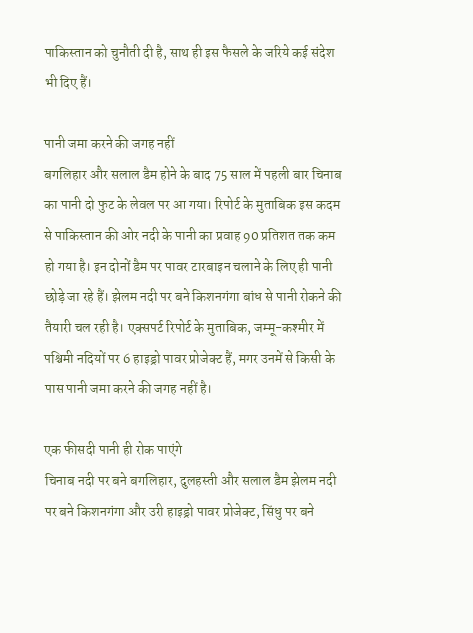पाकिस्तान को चुनौती दी है, साथ ही इस फैसले के जरिये कई संदेश भी दिए हैं।

पानी जमा करने की जगह नहीं
बगलिहार और सलाल डैम होने के बाद 75 साल में पहली बार चिनाब का पानी दो फुट के लेवल पर आ गया। रिपोर्ट के मुताबिक इस कदम से पाकिस्तान की ओर नदी के पानी का प्रवाह 90 प्रतिशत तक कम हो गया है। इन दोनों डैम पर पावर टारबाइन चलाने के लिए ही पानी छोड़े जा रहे हैं। झेलम नदी पर बने किशनगंगा बांध से पानी रोकने की तैयारी चल रही है। एक्सपर्ट रिपोर्ट के मुताबिक, जम्मू-कश्मीर में पश्चिमी नदियों पर 6 हाइड्रो पावर प्रोजेक्ट हैं, मगर उनमें से किसी के पास पानी जमा करने की जगह नहीं है।

एक फीसदी पानी ही रोक पाएंगे
चिनाब नदी पर बने बगलिहार, दुलहस्ती और सलाल डैम झेलम नदी पर बने किशनगंगा और उरी हाइड्रो पावर प्रोजेक्ट, सिंधु पर बने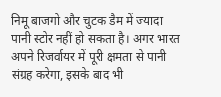निमू बाजगो और चुटक डैम में ज्यादा पानी स्टोर नहीं हो सकता है। अगर भारत अपने रिजर्वायर में पूरी क्षमता से पानी संग्रह करेगा, इसके बाद भी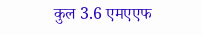कुल 3.6 एमएएफ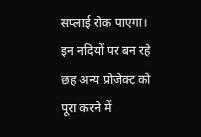सप्लाई रोक पाएगा। इन नदियों पर बन रहे छह अन्य प्रोजेक्ट को पूरा करने में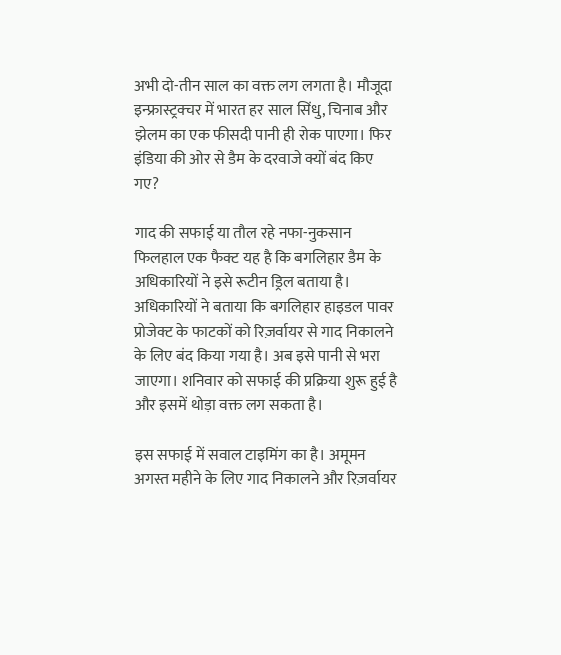अभी दो-तीन साल का वक्त लग लगता है। मौजूदा इन्फ्रास्ट्रक्चर में भारत हर साल सिंधु, चिनाब और झेलम का एक फीसदी पानी ही रोक पाएगा। फिर इंडिया की ओर से डैम के दरवाजे क्यों बंद किए गए?

गाद की सफाई या तौल रहे नफा-नुकसान
फिलहाल एक फैक्ट यह है कि बगलिहार डैम के अधिकारियों ने इसे रूटीन ड्रिल बताया है। अधिकारियों ने बताया कि बगलिहार हाइडल पावर प्रोजेक्ट के फाटकों को रिज़र्वायर से गाद निकालने के लिए बंद किया गया है। अब इसे पानी से भरा जाएगा। शनिवार को सफाई की प्रक्रिया शुरू हुई है और इसमें थोड़ा वक्त लग सकता है।

इस सफाई में सवाल टाइमिंग का है। अमूमन अगस्त महीने के लिए गाद निकालने और रिज़र्वायर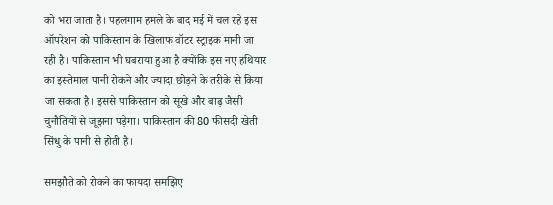को भरा जाता है। पहलगाम हमले के बाद मई में चल रहे इस ऑपरेशन को पाकिस्तान के खिलाफ वॉटर स्ट्राइक मानी जा रही है। पाकिस्तान भी घबराया हुआ है क्योंकि इस नए हथियार का इस्तेमाल पानी रोकने और ज्यादा छोड़ने के तरीके से किया जा सकता है। इससे पाकिस्तान को सूखे और बाढ़ जैसी चुनौतियों से जूझना पड़ेगा। पाकिस्तान की 80 फीसदी खेती सिंधु के पानी से होती है।

समझौते को रोकने का फायदा समझिए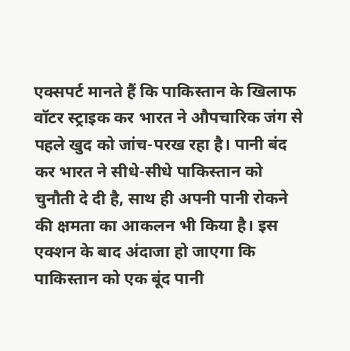एक्सपर्ट मानते हैं कि पाकिस्तान के खिलाफ वॉटर स्ट्राइक कर भारत ने औपचारिक जंग से पहले खुद को जांच-परख रहा है। पानी बंद कर भारत ने सीधे-सीधे पाकिस्तान को चुनौती दे दी है, साथ ही अपनी पानी रोकने की क्षमता का आकलन भी किया है। इस एक्शन के बाद अंदाजा हो जाएगा कि पाकिस्तान को एक बूंद पानी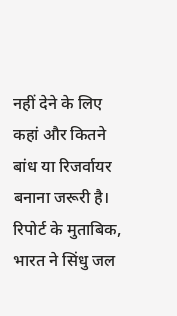नहीं देने के लिए कहां और कितने बांध या रिजर्वायर बनाना जरूरी है। रिपोर्ट के मुताबिक, भारत ने सिंधु जल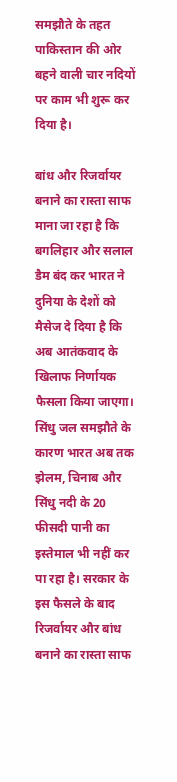समझौते के तहत पाकिस्तान की ओर बहने वाली चार नदियों पर काम भी शुरू कर दिया है।

बांध और रिजर्वायर बनाने का रास्ता साफ
माना जा रहा है कि बगलिहार और सलाल डैम बंद कर भारत ने दुनिया के देशों को मैसेज दे दिया है कि अब आतंकवाद के खिलाफ निर्णायक फैसला किया जाएगा। सिंधु जल समझौते के कारण भारत अब तक झेलम, चिनाब और सिंधु नदी के 20 फीसदी पानी का इस्तेमाल भी नहीं कर पा रहा है। सरकार के इस फैसले के बाद रिजर्वायर और बांध बनाने का रास्ता साफ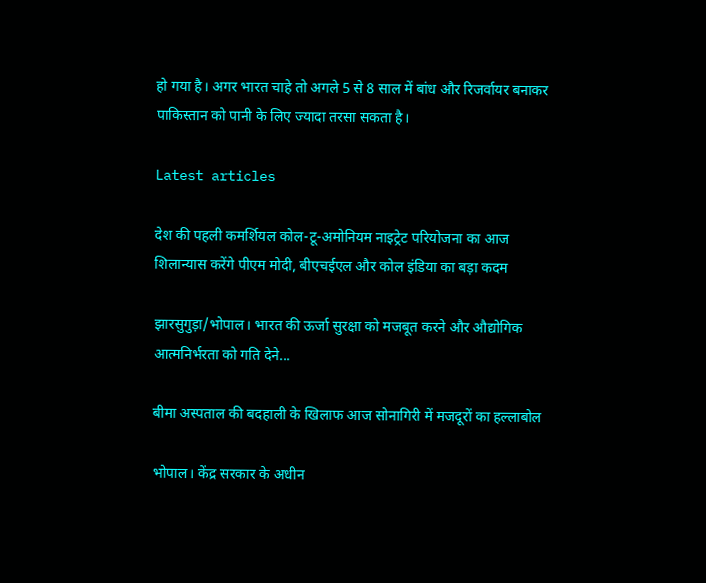हो गया है। अगर भारत चाहे तो अगले 5 से 8 साल में बांध और रिजर्वायर बनाकर पाकिस्तान को पानी के लिए ज्यादा तरसा सकता है।

Latest articles

देश की पहली कमर्शियल कोल-टू-अमोनियम नाइट्रेट परियोजना का आज शिलान्यास करेंगे पीएम मोदी, बीएचईएल और कोल इंडिया का बड़ा कदम

झारसुगुड़ा/भोपाल। भारत की ऊर्जा सुरक्षा को मजबूत करने और औद्योगिक आत्मनिर्भरता को गति देने...

बीमा अस्पताल की बदहाली के खिलाफ आज सोनागिरी में मजदूरों का हल्लाबोल

भोपाल। केंद्र सरकार के अधीन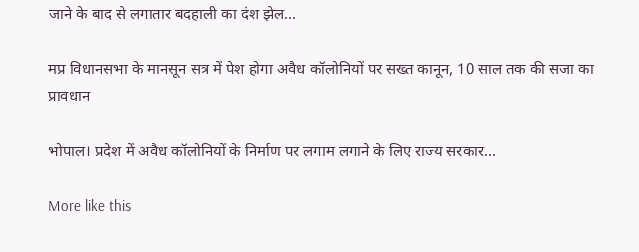जाने के बाद से लगातार बदहाली का दंश झेल...

मप्र विधानसभा के मानसून सत्र में पेश होगा अवैध कॉलोनियों पर सख्त कानून, 10 साल तक की सजा का प्रावधान

भोपाल। प्रदेश में अवैध कॉलोनियों के निर्माण पर लगाम लगाने के लिए राज्य सरकार...

More like this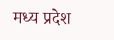मध्य प्रदेश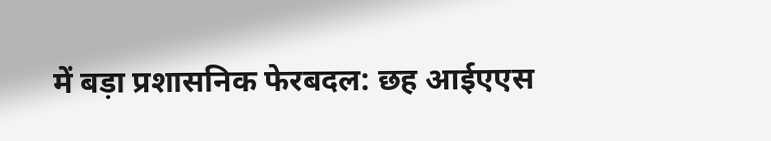में बड़ा प्रशासनिक फेरबदल: छह आईएएस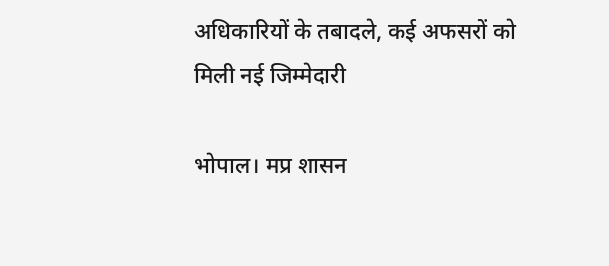अधिकारियों के तबादले, कई अफसरों को मिली नई जिम्मेदारी

भोपाल। मप्र शासन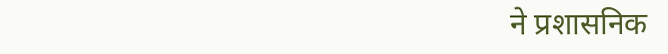ने प्रशासनिक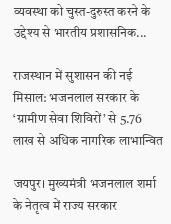व्यवस्था को चुस्त-दुरुस्त करने के उद्देश्य से भारतीय प्रशासनिक...

राजस्थान में सुशासन की नई मिसाल: भजनलाल सरकार के ‘ग्रामीण सेवा शिविरों’ से 5.76 लाख से अधिक नागरिक लाभान्वित

जयपुर। मुख्यमंत्री भजनलाल शर्मा के नेतृत्व में राज्य सरकार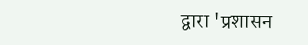द्वारा 'प्रशासन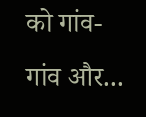को गांव-गांव और...